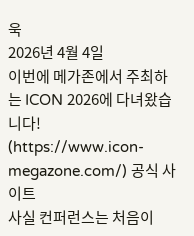욱
2026년 4월 4일
이번에 메가존에서 주최하는 ICON 2026에 다녀왔습니다!
(https://www.icon-megazone.com/) 공식 사이트
사실 컨퍼런스는 처음이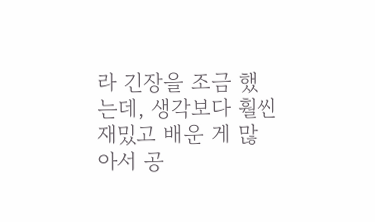라 긴장을 조금 했는데, 생각보다 훨씬 재밌고 배운 게 많아서 공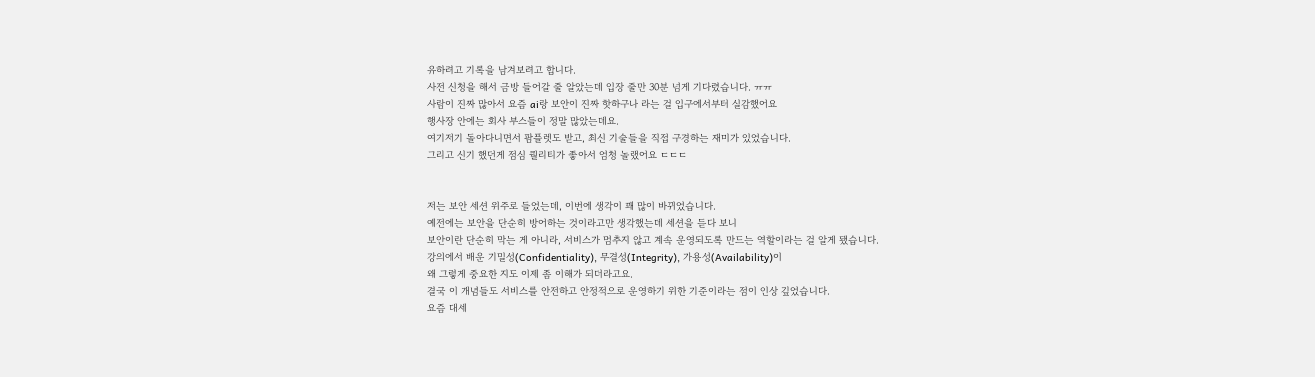유하려고 기록을 남겨보려고 합니다.
사전 신청을 해서 금방 들어갈 줄 알았는데 입장 줄만 30분 넘게 기다렸습니다. ㅠㅠ
사람이 진짜 많아서 요즘 ai랑 보안이 진짜 핫하구나 라는 걸 입구에서부터 실감했어요
행사장 안에는 회사 부스들이 정말 많았는데요.
여기저기 돌아다니면서 팜플렛도 받고, 최신 기술들을 직접 구경하는 재미가 있었습니다.
그리고 신기 했던게 점심 퀄리티가 좋아서 엄청 놀랬어요 ㄷㄷㄷ


저는 보안 세션 위주로 들었는데, 이번에 생각이 꽤 많이 바뀌었습니다.
예전에는 보안을 단순히 방어하는 것이라고만 생각했는데 세션을 듣다 보니
보안이란 단순히 막는 게 아니라, 서비스가 멈추지 않고 계속 운영되도록 만드는 역할이라는 걸 알게 됐습니다.
강의에서 배운 기밀성(Confidentiality), 무결성(Integrity), 가용성(Availability)이
왜 그렇게 중요한 지도 이제 좀 이해가 되더라고요.
결국 이 개념들도 서비스를 안전하고 안정적으로 운영하기 위한 기준이라는 점이 인상 깊었습니다.
요즘 대세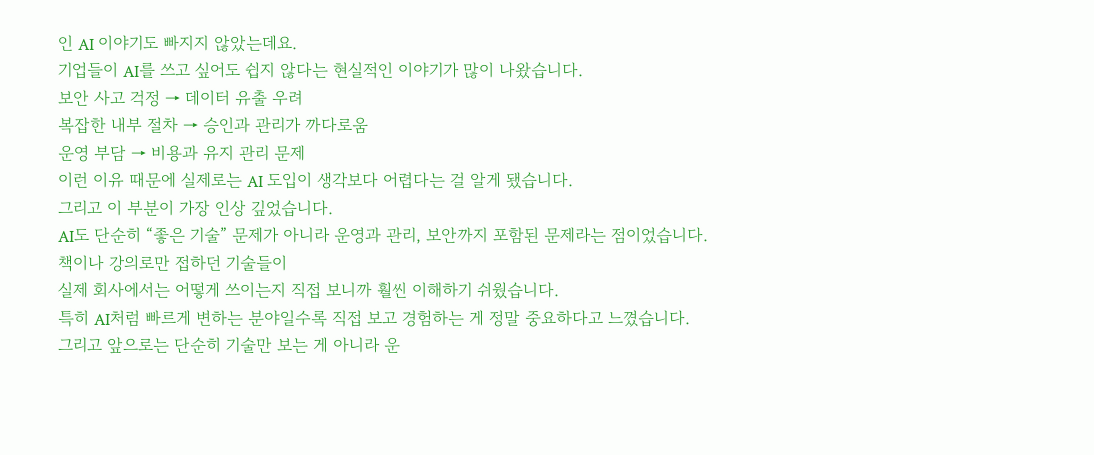인 AI 이야기도 빠지지 않았는데요.
기업들이 AI를 쓰고 싶어도 쉽지 않다는 현실적인 이야기가 많이 나왔습니다.
보안 사고 걱정 → 데이터 유출 우려
복잡한 내부 절차 → 승인과 관리가 까다로움
운영 부담 → 비용과 유지 관리 문제
이런 이유 때문에 실제로는 AI 도입이 생각보다 어렵다는 걸 알게 됐습니다.
그리고 이 부분이 가장 인상 깊었습니다.
AI도 단순히 “좋은 기술” 문제가 아니라 운영과 관리, 보안까지 포함된 문제라는 점이었습니다.
책이나 강의로만 접하던 기술들이
실제 회사에서는 어떻게 쓰이는지 직접 보니까 훨씬 이해하기 쉬웠습니다.
특히 AI처럼 빠르게 변하는 분야일수록 직접 보고 경험하는 게 정말 중요하다고 느꼈습니다.
그리고 앞으로는 단순히 기술만 보는 게 아니라 운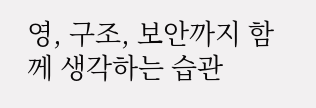영, 구조, 보안까지 함께 생각하는 습관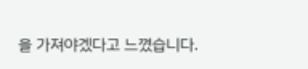을 가져야겠다고 느꼈습니다.